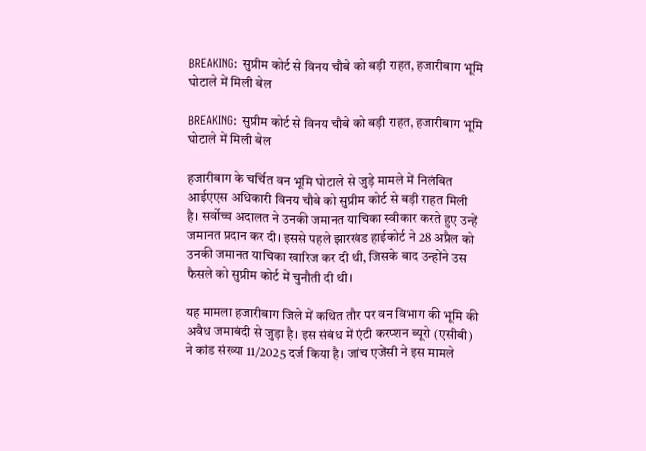BREAKING: सुप्रीम कोर्ट से विनय चौबे को बड़ी राहत, हजारीबाग भूमि घोटाले में मिली बेल

BREAKING: सुप्रीम कोर्ट से विनय चौबे को बड़ी राहत, हजारीबाग भूमि घोटाले में मिली बेल

हजारीबाग के चर्चित वन भूमि घोटाले से जुड़े मामले में निलंबित आईएएस अधिकारी विनय चौबे को सुप्रीम कोर्ट से बड़ी राहत मिली है। सर्वोच्च अदालत ने उनकी जमानत याचिका स्वीकार करते हुए उन्हें जमानत प्रदान कर दी। इससे पहले झारखंड हाईकोर्ट ने 28 अप्रैल को उनकी जमानत याचिका खारिज कर दी थी, जिसके बाद उन्होंने उस फैसले को सुप्रीम कोर्ट में चुनौती दी थी।

यह मामला हजारीबाग जिले में कथित तौर पर वन विभाग की भूमि की अवैध जमाबंदी से जुड़ा है। इस संबंध में एंटी करप्शन ब्यूरो (एसीबी) ने कांड संख्या 11/2025 दर्ज किया है। जांच एजेंसी ने इस मामले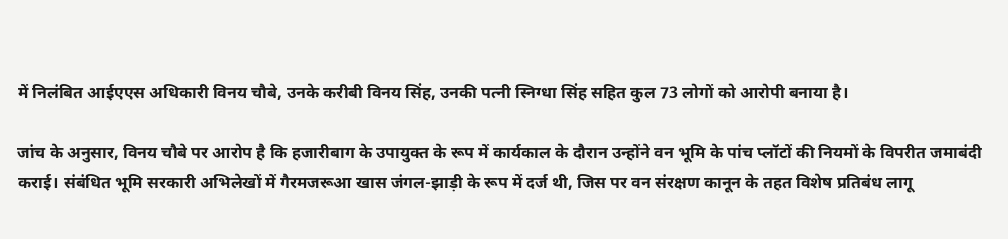में निलंबित आईएएस अधिकारी विनय चौबे, उनके करीबी विनय सिंह, उनकी पत्नी स्निग्धा सिंह सहित कुल 73 लोगों को आरोपी बनाया है।

जांच के अनुसार, विनय चौबे पर आरोप है कि हजारीबाग के उपायुक्त के रूप में कार्यकाल के दौरान उन्होंने वन भूमि के पांच प्लॉटों की नियमों के विपरीत जमाबंदी कराई। संबंधित भूमि सरकारी अभिलेखों में गैरमजरूआ खास जंगल-झाड़ी के रूप में दर्ज थी, जिस पर वन संरक्षण कानून के तहत विशेष प्रतिबंध लागू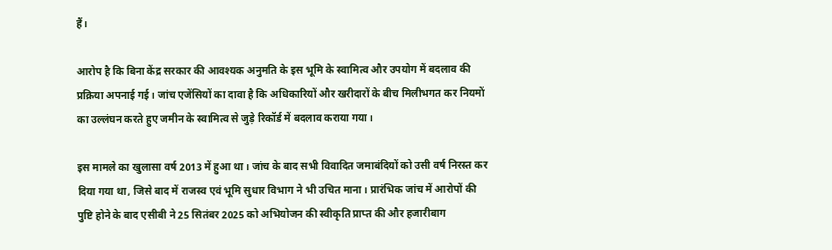हैं।

आरोप है कि बिना केंद्र सरकार की आवश्यक अनुमति के इस भूमि के स्वामित्व और उपयोग में बदलाव की प्रक्रिया अपनाई गई। जांच एजेंसियों का दावा है कि अधिकारियों और खरीदारों के बीच मिलीभगत कर नियमों का उल्लंघन करते हुए जमीन के स्वामित्व से जुड़े रिकॉर्ड में बदलाव कराया गया।

इस मामले का खुलासा वर्ष 2013 में हुआ था। जांच के बाद सभी विवादित जमाबंदियों को उसी वर्ष निरस्त कर दिया गया था, जिसे बाद में राजस्व एवं भूमि सुधार विभाग ने भी उचित माना। प्रारंभिक जांच में आरोपों की पुष्टि होने के बाद एसीबी ने 25 सितंबर 2025 को अभियोजन की स्वीकृति प्राप्त की और हजारीबाग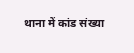थाना में कांड संख्या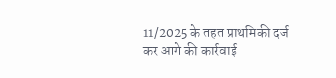11/2025 के तहत प्राथमिकी दर्ज कर आगे की कार्रवाई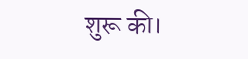शुरू की।